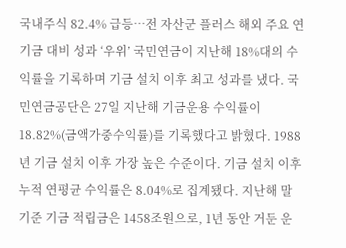국내주식 82.4% 급등…전 자산군 플러스 해외 주요 연기금 대비 성과 ‘우위’ 국민연금이 지난해 18%대의 수익률을 기록하며 기금 설치 이후 최고 성과를 냈다. 국민연금공단은 27일 지난해 기금운용 수익률이 18.82%(금액가중수익률)를 기록했다고 밝혔다. 1988년 기금 설치 이후 가장 높은 수준이다. 기금 설치 이후 누적 연평균 수익률은 8.04%로 집계됐다. 지난해 말 기준 기금 적립금은 1458조원으로, 1년 동안 거둔 운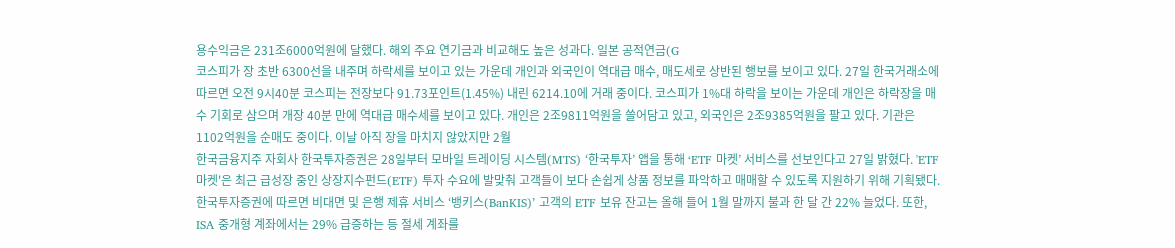용수익금은 231조6000억원에 달했다. 해외 주요 연기금과 비교해도 높은 성과다. 일본 공적연금(G
코스피가 장 초반 6300선을 내주며 하락세를 보이고 있는 가운데 개인과 외국인이 역대급 매수, 매도세로 상반된 행보를 보이고 있다. 27일 한국거래소에 따르면 오전 9시40분 코스피는 전장보다 91.73포인트(1.45%) 내린 6214.10에 거래 중이다. 코스피가 1%대 하락을 보이는 가운데 개인은 하락장을 매수 기회로 삼으며 개장 40분 만에 역대급 매수세를 보이고 있다. 개인은 2조9811억원을 쓸어담고 있고, 외국인은 2조9385억원을 팔고 있다. 기관은 1102억원을 순매도 중이다. 이날 아직 장을 마치지 않았지만 2월
한국금융지주 자회사 한국투자증권은 28일부터 모바일 트레이딩 시스템(MTS) ‘한국투자’ 앱을 통해 ‘ETF 마켓’ 서비스를 선보인다고 27일 밝혔다. 'ETF 마켓'은 최근 급성장 중인 상장지수펀드(ETF) 투자 수요에 발맞춰 고객들이 보다 손쉽게 상품 정보를 파악하고 매매할 수 있도록 지원하기 위해 기획됐다. 한국투자증권에 따르면 비대면 및 은행 제휴 서비스 ‘뱅키스(BanKIS)’ 고객의 ETF 보유 잔고는 올해 들어 1월 말까지 불과 한 달 간 22% 늘었다. 또한, ISA 중개형 계좌에서는 29% 급증하는 등 절세 계좌를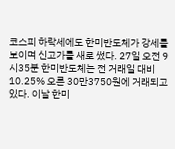코스피 하락세에도 한미반도체가 강세를 보이며 신고가를 새로 썼다. 27일 오전 9시35분 한미반도체는 전 거래일 대비 10.25% 오른 30만3750원에 거래되고 있다. 이날 한미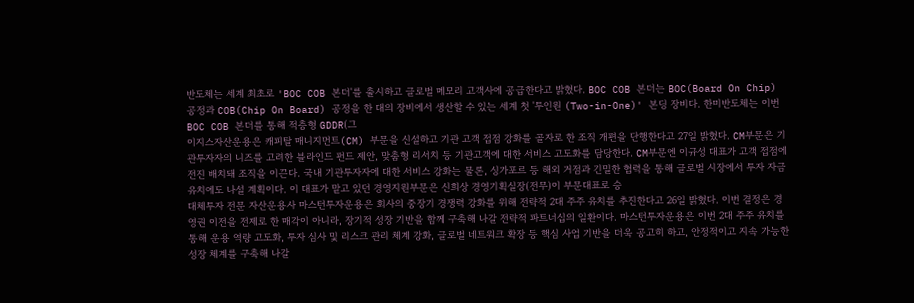반도체는 세계 최초로 'BOC COB 본더'를 출시하고 글로벌 메모리 고객사에 공급한다고 밝혔다. BOC COB 본더는 BOC(Board On Chip) 공정과 COB(Chip On Board) 공정을 한 대의 장비에서 생산할 수 있는 세계 첫 '투인원 (Two-in-One)' 본딩 장비다. 한미반도체는 이번 BOC COB 본더를 통해 적층형 GDDR(그
이지스자산운용은 캐피탈 매니지먼트(CM) 부문을 신설하고 기관 고객 접점 강화를 골자로 한 조직 개편을 단행한다고 27일 밝혔다. CM부문은 기관투자자의 니즈를 고려한 블라인드 펀드 제안, 맞춤형 리서치 등 기관고객에 대한 서비스 고도화를 담당한다. CM부문엔 이규성 대표가 고객 접점에 전진 배치돼 조직을 이끈다. 국내 기관투자자에 대한 서비스 강화는 물론, 싱가포르 등 해외 거점과 긴밀한 협력을 통해 글로벌 시장에서 투자 자금 유치에도 나설 계획이다. 이 대표가 맡고 있던 경영지원부문은 신희상 경영기획실장(전무)이 부문대표로 승
대체투자 전문 자산운용사 마스턴투자운용은 회사의 중장기 경쟁력 강화를 위해 전략적 2대 주주 유치를 추진한다고 26일 밝혔다. 이번 결정은 경영권 이전을 전제로 한 매각이 아니라, 장기적 성장 기반을 함께 구축해 나갈 전략적 파트너십의 일환이다. 마스턴투자운용은 이번 2대 주주 유치를 통해 운용 역량 고도화, 투자 심사 및 리스크 관리 체계 강화, 글로벌 네트워크 확장 등 핵심 사업 기반을 더욱 공고히 하고, 안정적이고 지속 가능한 성장 체계를 구축해 나갈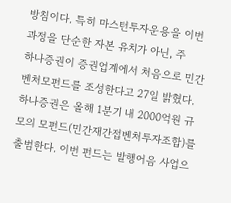방침이다. 특히 마스턴투자운용을 이번 과정을 단순한 자본 유치가 아닌, 주
하나증권이 증권업계에서 처음으로 민간벤처모펀드를 조성한다고 27일 밝혔다. 하나증권은 올해 1분기 내 2000억원 규모의 모펀드(민간재간접벤처투자조합)를 출범한다. 이번 펀드는 발행어음 사업으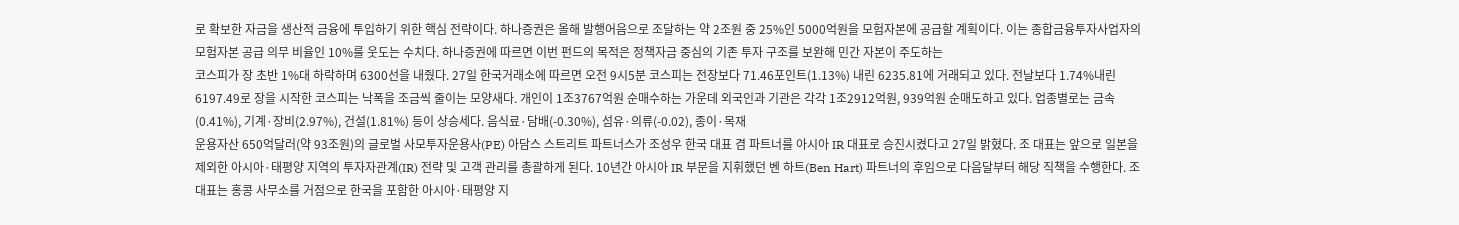로 확보한 자금을 생산적 금융에 투입하기 위한 핵심 전략이다. 하나증권은 올해 발행어음으로 조달하는 약 2조원 중 25%인 5000억원을 모험자본에 공급할 계획이다. 이는 종합금융투자사업자의 모험자본 공급 의무 비율인 10%를 웃도는 수치다. 하나증권에 따르면 이번 펀드의 목적은 정책자금 중심의 기존 투자 구조를 보완해 민간 자본이 주도하는
코스피가 장 초반 1%대 하락하며 6300선을 내줬다. 27일 한국거래소에 따르면 오전 9시5분 코스피는 전장보다 71.46포인트(1.13%) 내린 6235.81에 거래되고 있다. 전날보다 1.74%내린 6197.49로 장을 시작한 코스피는 낙폭을 조금씩 줄이는 모양새다. 개인이 1조3767억원 순매수하는 가운데 외국인과 기관은 각각 1조2912억원, 939억원 순매도하고 있다. 업종별로는 금속(0.41%), 기계·장비(2.97%), 건설(1.81%) 등이 상승세다. 음식료·담배(-0.30%), 섬유·의류(-0.02), 종이·목재
운용자산 650억달러(약 93조원)의 글로벌 사모투자운용사(PE) 아담스 스트리트 파트너스가 조성우 한국 대표 겸 파트너를 아시아 IR 대표로 승진시켰다고 27일 밝혔다. 조 대표는 앞으로 일본을 제외한 아시아·태평양 지역의 투자자관계(IR) 전략 및 고객 관리를 총괄하게 된다. 10년간 아시아 IR 부문을 지휘했던 벤 하트(Ben Hart) 파트너의 후임으로 다음달부터 해당 직책을 수행한다. 조 대표는 홍콩 사무소를 거점으로 한국을 포함한 아시아·태평양 지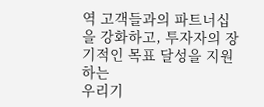역 고객들과의 파트너십을 강화하고, 투자자의 장기적인 목표 달성을 지원하는
우리기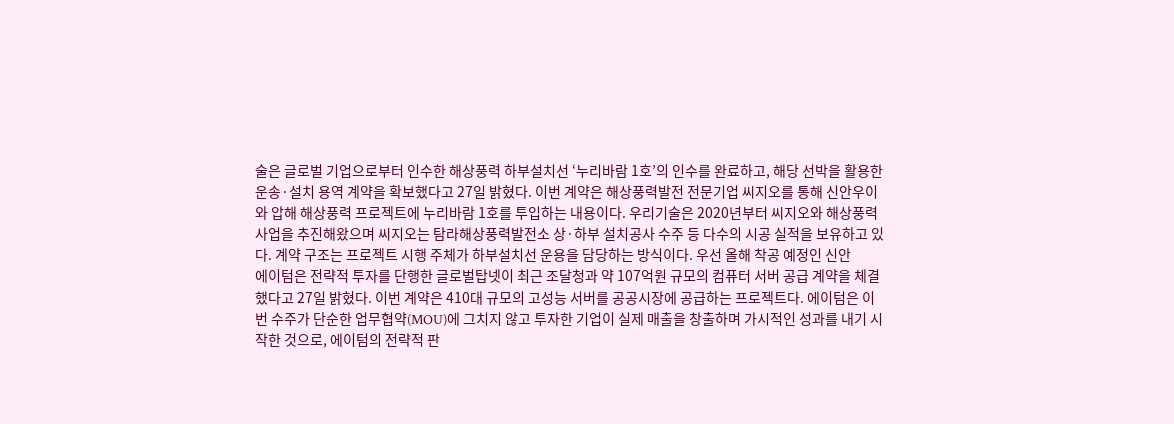술은 글로벌 기업으로부터 인수한 해상풍력 하부설치선 ‘누리바람 1호’의 인수를 완료하고, 해당 선박을 활용한 운송·설치 용역 계약을 확보했다고 27일 밝혔다. 이번 계약은 해상풍력발전 전문기업 씨지오를 통해 신안우이와 압해 해상풍력 프로젝트에 누리바람 1호를 투입하는 내용이다. 우리기술은 2020년부터 씨지오와 해상풍력 사업을 추진해왔으며 씨지오는 탐라해상풍력발전소 상·하부 설치공사 수주 등 다수의 시공 실적을 보유하고 있다. 계약 구조는 프로젝트 시행 주체가 하부설치선 운용을 담당하는 방식이다. 우선 올해 착공 예정인 신안
에이텀은 전략적 투자를 단행한 글로벌탑넷이 최근 조달청과 약 107억원 규모의 컴퓨터 서버 공급 계약을 체결했다고 27일 밝혔다. 이번 계약은 410대 규모의 고성능 서버를 공공시장에 공급하는 프로젝트다. 에이텀은 이번 수주가 단순한 업무협약(MOU)에 그치지 않고 투자한 기업이 실제 매출을 창출하며 가시적인 성과를 내기 시작한 것으로, 에이텀의 전략적 판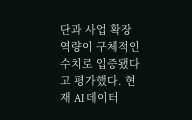단과 사업 확장 역량이 구체적인 수치로 입증됐다고 평가했다. 현재 AI 데이터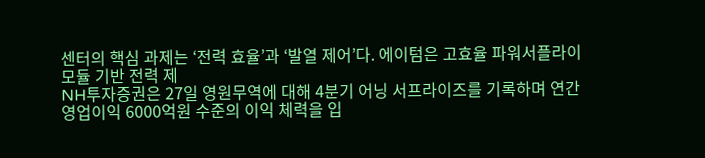센터의 핵심 과제는 ‘전력 효율’과 ‘발열 제어’다. 에이텀은 고효율 파워서플라이 모듈 기반 전력 제
NH투자증권은 27일 영원무역에 대해 4분기 어닝 서프라이즈를 기록하며 연간 영업이익 6000억원 수준의 이익 체력을 입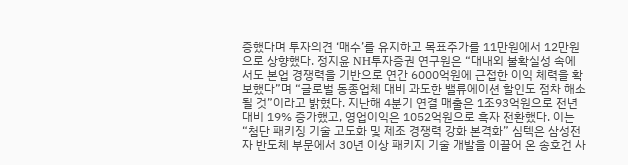증했다며 투자의견 ‘매수’를 유지하고 목표주가를 11만원에서 12만원으로 상향했다. 정지윤 NH투자증권 연구원은 “대내외 불확실성 속에서도 본업 경쟁력을 기반으로 연간 6000억원에 근접한 이익 체력을 확보했다”며 “글로벌 동종업체 대비 과도한 밸류에이션 할인도 점차 해소될 것”이라고 밝혔다. 지난해 4분기 연결 매출은 1조93억원으로 전년 대비 19% 증가했고, 영업이익은 1052억원으로 흑자 전환했다. 이는
“첨단 패키징 기술 고도화 및 제조 경쟁력 강화 본격화” 심텍은 삼성전자 반도체 부문에서 30년 이상 패키지 기술 개발을 이끌어 온 송호건 사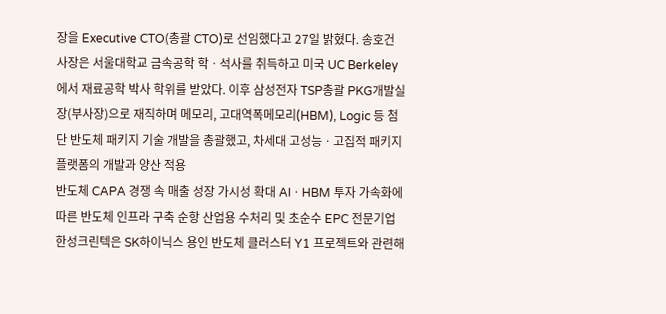장을 Executive CTO(총괄 CTO)로 선임했다고 27일 밝혔다. 송호건 사장은 서울대학교 금속공학 학ㆍ석사를 취득하고 미국 UC Berkeley에서 재료공학 박사 학위를 받았다. 이후 삼성전자 TSP총괄 PKG개발실장(부사장)으로 재직하며 메모리, 고대역폭메모리(HBM), Logic 등 첨단 반도체 패키지 기술 개발을 총괄했고, 차세대 고성능ㆍ고집적 패키지 플랫폼의 개발과 양산 적용
반도체 CAPA 경쟁 속 매출 성장 가시성 확대 AIㆍHBM 투자 가속화에 따른 반도체 인프라 구축 순항 산업용 수처리 및 초순수 EPC 전문기업 한성크린텍은 SK하이닉스 용인 반도체 클러스터 Y1 프로젝트와 관련해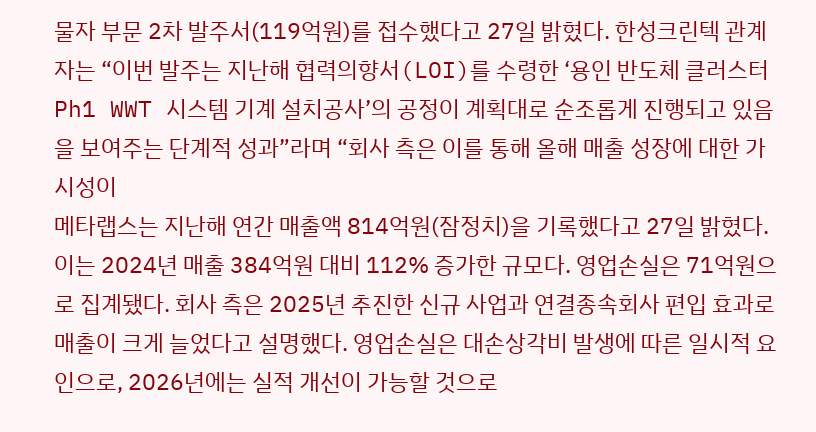물자 부문 2차 발주서(119억원)를 접수했다고 27일 밝혔다. 한성크린텍 관계자는 “이번 발주는 지난해 협력의향서(LOI)를 수령한 ‘용인 반도체 클러스터 Ph1 WWT 시스템 기계 설치공사’의 공정이 계획대로 순조롭게 진행되고 있음을 보여주는 단계적 성과”라며 “회사 측은 이를 통해 올해 매출 성장에 대한 가시성이
메타랩스는 지난해 연간 매출액 814억원(잠정치)을 기록했다고 27일 밝혔다. 이는 2024년 매출 384억원 대비 112% 증가한 규모다. 영업손실은 71억원으로 집계됐다. 회사 측은 2025년 추진한 신규 사업과 연결종속회사 편입 효과로 매출이 크게 늘었다고 설명했다. 영업손실은 대손상각비 발생에 따른 일시적 요인으로, 2026년에는 실적 개선이 가능할 것으로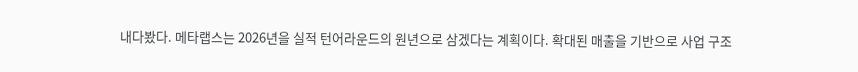내다봤다. 메타랩스는 2026년을 실적 턴어라운드의 원년으로 삼겠다는 계획이다. 확대된 매출을 기반으로 사업 구조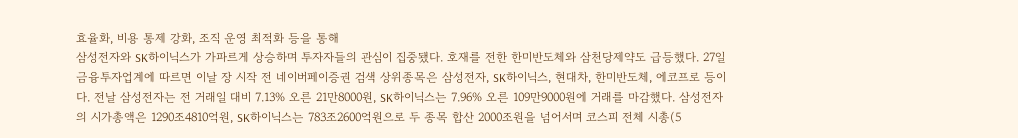효율화, 비용 통제 강화, 조직 운영 최적화 등을 통해
삼성전자와 SK하이닉스가 가파르게 상승하며 투자자들의 관심이 집중됐다. 호재를 전한 한미반도체와 삼천당제약도 급등했다. 27일 금융투자업계에 따르면 이날 장 시작 전 네이버페이증권 검색 상위종목은 삼성전자, SK하이닉스, 현대차, 한미반도체, 에코프로 등이다. 전날 삼성전자는 전 거래일 대비 7.13% 오른 21만8000원, SK하이닉스는 7.96% 오른 109만9000원에 거래를 마감했다. 삼성전자의 시가총액은 1290조4810억원, SK하이닉스는 783조2600억원으로 두 종목 합산 2000조원을 넘어서며 코스피 전체 시총(5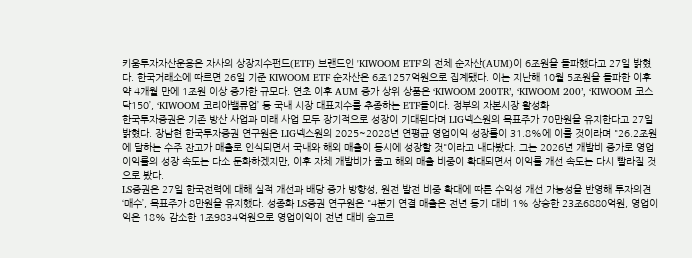키움투자자산운용은 자사의 상장지수펀드(ETF) 브랜드인 'KIWOOM ETF'의 전체 순자산(AUM)이 6조원을 돌파했다고 27일 밝혔다. 한국거래소에 따르면 26일 기준 KIWOOM ETF 순자산은 6조1257억원으로 집계됐다. 이는 지난해 10월 5조원을 돌파한 이후 약 4개월 만에 1조원 이상 증가한 규모다. 연초 이후 AUM 증가 상위 상품은 ‘KIWOOM 200TR’, ‘KIWOOM 200’, ‘KIWOOM 코스닥150’, ‘KIWOOM 코리아밸류업’ 등 국내 시장 대표지수를 추종하는 ETF들이다. 정부의 자본시장 활성화
한국투자증권은 기존 방산 사업과 미래 사업 모두 장기적으로 성장이 기대된다며 LIG넥스원의 목표주가 70만원을 유지한다고 27일 밝혔다. 장남현 한국투자증권 연구원은 LIG넥스원의 2025~2028년 연평균 영업이익 성장률이 31.8%에 이를 것이라며 "26.2조원에 달하는 수주 잔고가 매출로 인식되면서 국내와 해외 매출이 동시에 성장할 것"이라고 내다봤다. 그는 2026년 개발비 증가로 영업이익률의 성장 속도는 다소 둔화하겠지만, 이후 자체 개발비가 줄고 해외 매출 비중이 확대되면서 이익률 개선 속도는 다시 빨라질 것으로 봤다.
LS증권은 27일 한국전력에 대해 실적 개선과 배당 증가 방향성, 원전 발전 비중 확대에 따른 수익성 개선 가능성을 반영해 투자의견 ‘매수’, 목표주가 8만원을 유지했다. 성종화 LS증권 연구원은 "4분기 연결 매출은 전년 동기 대비 1% 상승한 23조6880억원, 영업이익은 18% 감소한 1조9834억원으로 영업이익이 전년 대비 숨고르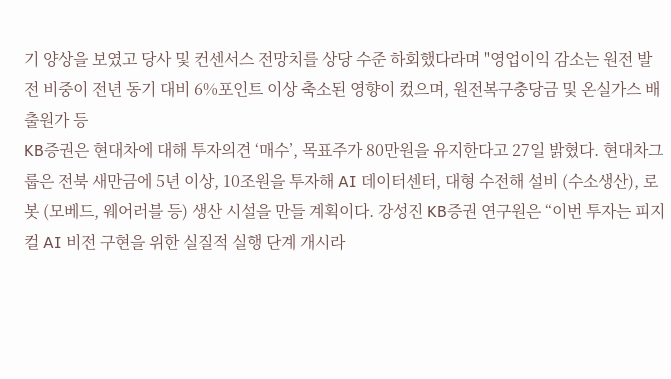기 양상을 보였고 당사 및 컨센서스 전망치를 상당 수준 하회했다라며 "영업이익 감소는 원전 발전 비중이 전년 동기 대비 6%포인트 이상 축소된 영향이 컸으며, 원전복구충당금 및 온실가스 배출원가 등
KB증권은 현대차에 대해 투자의견 ‘매수’, 목표주가 80만원을 유지한다고 27일 밝혔다. 현대차그룹은 전북 새만금에 5년 이상, 10조원을 투자해 AI 데이터센터, 대형 수전해 설비 (수소생산), 로봇 (모베드, 웨어러블 등) 생산 시설을 만들 계획이다. 강성진 KB증권 연구원은 “이번 투자는 피지컬 AI 비전 구현을 위한 실질적 실행 단계 개시라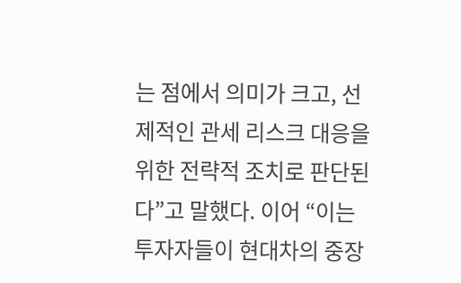는 점에서 의미가 크고, 선제적인 관세 리스크 대응을 위한 전략적 조치로 판단된다”고 말했다. 이어 “이는 투자자들이 현대차의 중장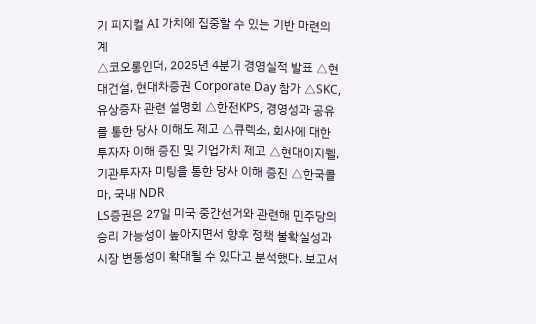기 피지컬 AI 가치에 집중할 수 있는 기반 마련의 계
△코오롱인더, 2025년 4분기 경영실적 발표 △현대건설, 현대차증권 Corporate Day 참가 △SKC, 유상증자 관련 설명회 △한전KPS, 경영성과 공유를 통한 당사 이해도 제고 △큐렉소, 회사에 대한 투자자 이해 증진 및 기업가치 제고 △현대이지웰, 기관투자자 미팅을 통한 당사 이해 증진 △한국콜마, 국내 NDR
LS증권은 27일 미국 중간선거와 관련해 민주당의 승리 가능성이 높아지면서 향후 정책 불확실성과 시장 변동성이 확대될 수 있다고 분석했다. 보고서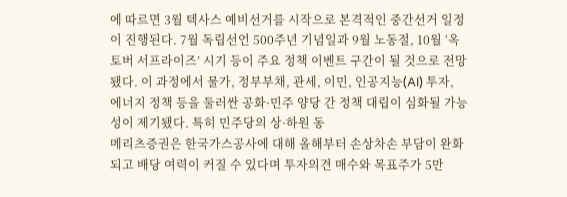에 따르면 3월 텍사스 예비선거를 시작으로 본격적인 중간선거 일정이 진행된다. 7월 독립선언 500주년 기념일과 9월 노동절, 10월 ‘옥토버 서프라이즈’ 시기 등이 주요 정책 이벤트 구간이 될 것으로 전망됐다. 이 과정에서 물가, 정부부채, 관세, 이민, 인공지능(AI) 투자, 에너지 정책 등을 둘러싼 공화·민주 양당 간 정책 대립이 심화될 가능성이 제기됐다. 특히 민주당의 상·하원 동
메리츠증권은 한국가스공사에 대해 올해부터 손상차손 부담이 완화되고 배당 여력이 커질 수 있다며 투자의견 매수와 목표주가 5만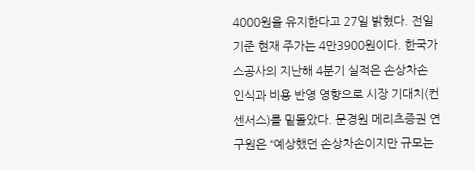4000원을 유지한다고 27일 밝혔다. 전일 기준 현재 주가는 4만3900원이다. 한국가스공사의 지난해 4분기 실적은 손상차손 인식과 비용 반영 영향으로 시장 기대치(컨센서스)를 밑돌았다. 문경원 메리츠증권 연구원은 “예상했던 손상차손이지만 규모는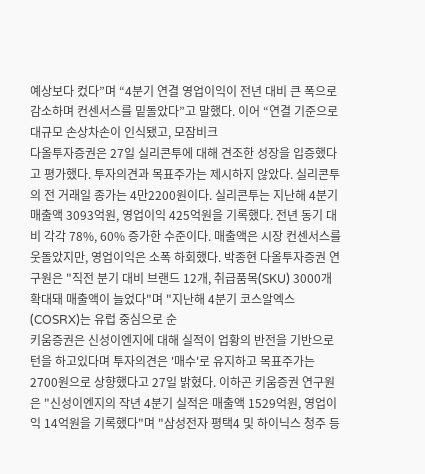예상보다 컸다”며 “4분기 연결 영업이익이 전년 대비 큰 폭으로 감소하며 컨센서스를 밑돌았다”고 말했다. 이어 “연결 기준으로 대규모 손상차손이 인식됐고, 모잠비크
다올투자증권은 27일 실리콘투에 대해 견조한 성장을 입증했다고 평가했다. 투자의견과 목표주가는 제시하지 않았다. 실리콘투의 전 거래일 종가는 4만2200원이다. 실리콘투는 지난해 4분기 매출액 3093억원, 영업이익 425억원을 기록했다. 전년 동기 대비 각각 78%, 60% 증가한 수준이다. 매출액은 시장 컨센서스를 웃돌았지만, 영업이익은 소폭 하회했다. 박종현 다올투자증권 연구원은 "직전 분기 대비 브랜드 12개, 취급품목(SKU) 3000개 확대돼 매출액이 늘었다"며 "지난해 4분기 코스알엑스(COSRX)는 유럽 중심으로 순
키움증권은 신성이엔지에 대해 실적이 업황의 반전을 기반으로 턴을 하고있다며 투자의견은 '매수'로 유지하고 목표주가는 2700원으로 상향했다고 27일 밝혔다. 이하곤 키움증권 연구원은 "신성이엔지의 작년 4분기 실적은 매출액 1529억원, 영업이익 14억원을 기록했다"며 "삼성전자 평택4 및 하이닉스 청주 등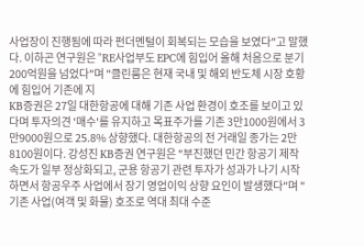사업장이 진행됨에 따라 펀더멘털이 회복되는 모습을 보였다"고 말했다. 이하곤 연구원은 "RE사업부도 EPC에 힘입어 올해 처음으로 분기 200억원을 넘었다"며 "클린룸은 현재 국내 및 해외 반도체 시장 호황에 힘입어 기존에 지
KB증권은 27일 대한항공에 대해 기존 사업 환경이 호조를 보이고 있다며 투자의견 '매수'를 유지하고 목표주가를 기존 3만1000원에서 3만9000원으로 25.8% 상향했다. 대한항공의 전 거래일 종가는 2만8100원이다. 강성진 KB증권 연구원은 "부진했던 민간 항공기 제작 속도가 일부 정상화되고, 군용 항공기 관련 투자가 성과가 나기 시작하면서 항공우주 사업에서 장기 영업이익 상향 요인이 발생했다"며 "기존 사업(여객 및 화물) 호조로 역대 최대 수준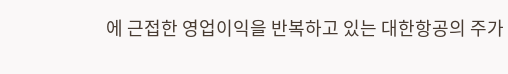에 근접한 영업이익을 반복하고 있는 대한항공의 주가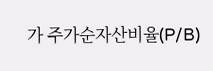가 주가순자산비율(P/B)